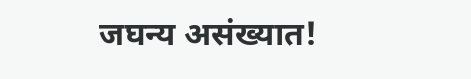जघन्य असंख्यात!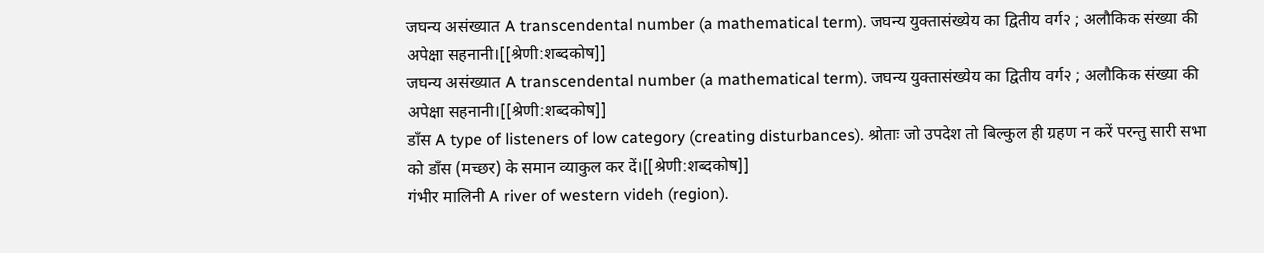जघन्य असंख्यात A transcendental number (a mathematical term). जघन्य युक्तासंख्येय का द्वितीय वर्ग२ ; अलौकिक संख्या की अपेक्षा सहनानी।[[श्रेणी:शब्दकोष]]
जघन्य असंख्यात A transcendental number (a mathematical term). जघन्य युक्तासंख्येय का द्वितीय वर्ग२ ; अलौकिक संख्या की अपेक्षा सहनानी।[[श्रेणी:शब्दकोष]]
डाँस A type of listeners of low category (creating disturbances). श्रोताः जो उपदेश तो बिल्कुल ही ग्रहण न करें परन्तु सारी सभा को डाँस (मच्छर) के समान व्याकुल कर दें।[[श्रेणी:शब्दकोष]]
गंभीर मालिनी A river of western videh (region).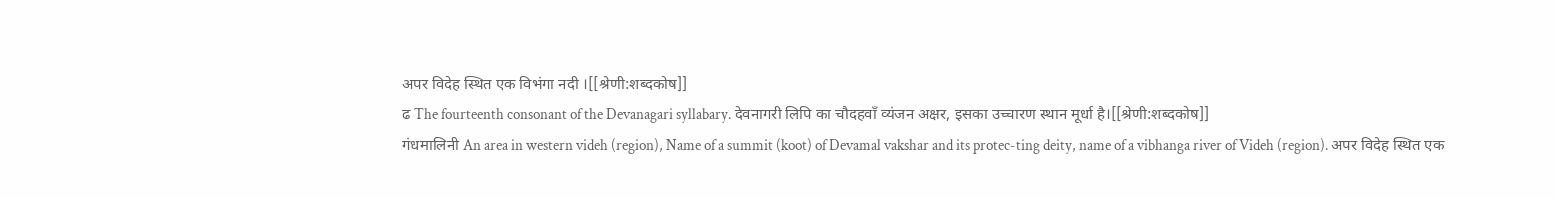अपर विदेह स्थित एक विभंगा नदी ।[[श्रेणी:शब्दकोष]]
ढ The fourteenth consonant of the Devanagari syllabary. देवनागरी लिपि का चौदहवाँ व्यंजन अक्षर, इसका उच्चारण स्थान मूर्धा है।[[श्रेणी:शब्दकोष]]
गंधमालिनी An area in western videh (region), Name of a summit (koot) of Devamal vakshar and its protec-ting deity, name of a vibhanga river of Videh (region). अपर विदेह स्थित एक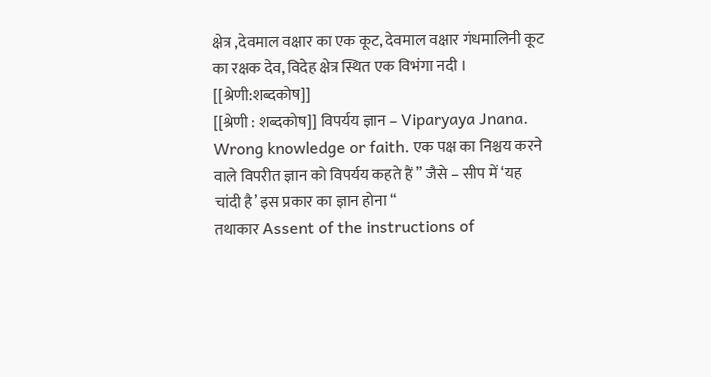क्षेत्र ,देवमाल वक्षार का एक कूट, देवमाल वक्षार गंधमालिनी कूट का रक्षक देव, विदेह क्षेत्र स्थित एक विभंगा नदी । [[श्रेणी:शब्दकोष]]
[[श्रेणी : शब्दकोष]] विपर्यय ज्ञान – Viparyaya Jnana. Wrong knowledge or faith. एक पक्ष का निश्चय करने वाले विपरीत ज्ञान को विपर्यय कहते हैं ” जैसे – सीप में ‘यह चांदी है’ इस प्रकार का ज्ञान होना “
तथाकार Assent of the instructions of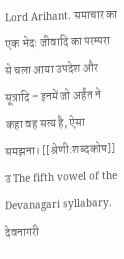Lord Arihant. समाचार का एक भेदः जीवादि का परम्परा से चला आया उपदेश और सूत्रादि – इनमें जो अर्हंत ने कहा वह सत्य है, ऐसा समझना। [[श्रेणी:शब्दकोष]]
उ The fifth vowel of the Devanagari syllabary. देवनागरी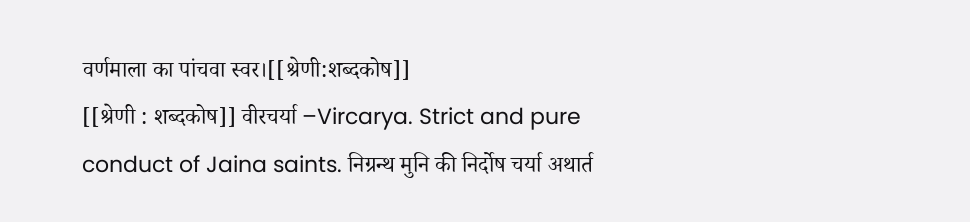वर्णमाला का पांचवा स्वर।[[श्रेणी:शब्दकोष]]
[[श्रेणी : शब्दकोष]] वीरचर्या –Vircarya. Strict and pure conduct of Jaina saints. निग्रन्थ मुनि की निर्दोष चर्या अथार्त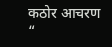कठोर आचरण “